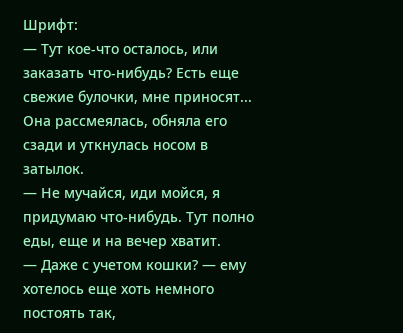Шрифт:
— Тут кое-что осталось, или заказать что-нибудь? Есть еще свежие булочки, мне приносят...
Она рассмеялась, обняла его сзади и уткнулась носом в затылок.
— Не мучайся, иди мойся, я придумаю что-нибудь. Тут полно еды, еще и на вечер хватит.
— Даже с учетом кошки? — ему хотелось еще хоть немного постоять так,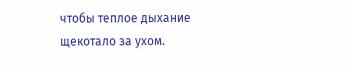чтобы теплое дыхание щекотало за ухом.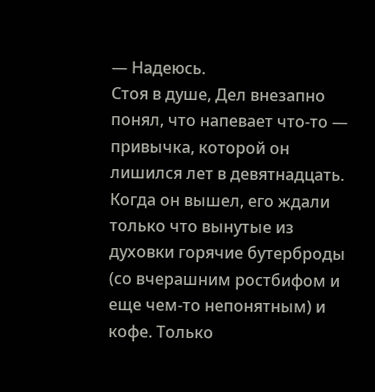— Надеюсь.
Стоя в душе, Дел внезапно понял, что напевает что-то — привычка, которой он лишился лет в девятнадцать.
Когда он вышел, его ждали только что вынутые из духовки горячие бутерброды (со вчерашним ростбифом и еще чем-то непонятным) и кофе. Только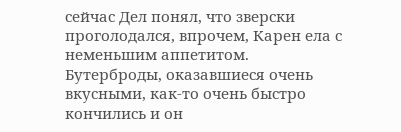сейчас Дел понял, что зверски проголодался, впрочем, Карен ела с неменьшим аппетитом.
Бутерброды, оказавшиеся очень вкусными, как-то очень быстро кончились и он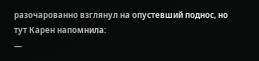разочарованно взглянул на опустевший поднос, но тут Карен напомнила:
—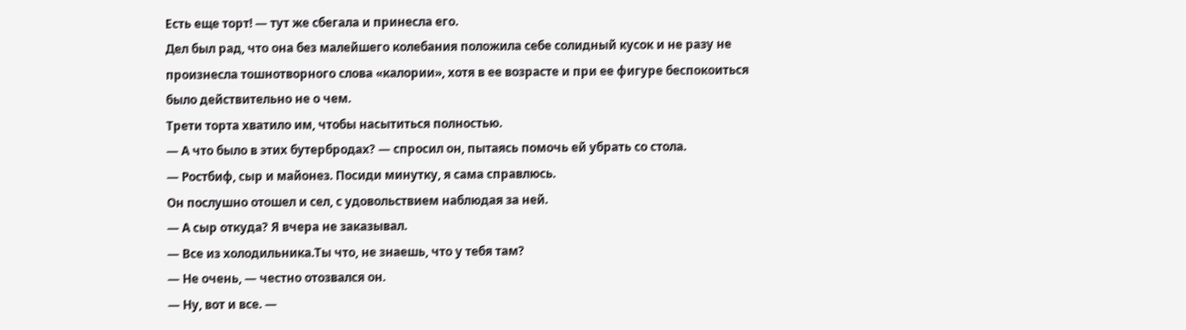Есть еще торт! — тут же сбегала и принесла его.
Дел был рад, что она без малейшего колебания положила себе солидный кусок и не разу не произнесла тошнотворного слова «калории», хотя в ее возрасте и при ее фигуре беспокоиться было действительно не о чем.
Трети торта хватило им, чтобы насытиться полностью.
— А что было в этих бутербродах? — спросил он, пытаясь помочь ей убрать со стола.
— Ростбиф, сыр и майонез. Посиди минутку, я сама справлюсь.
Он послушно отошел и сел, с удовольствием наблюдая за ней.
— А сыр откуда? Я вчера не заказывал.
— Все из холодильника.Ты что, не знаешь, что у тебя там?
— Не очень, — честно отозвался он.
— Ну, вот и все. —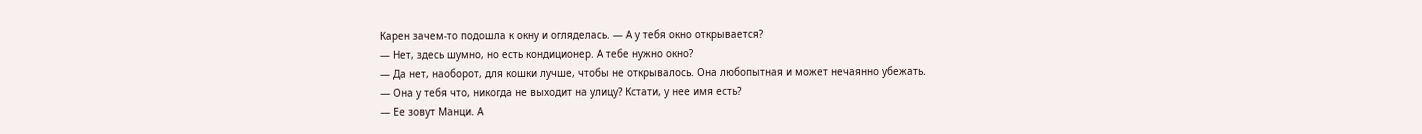Карен зачем-то подошла к окну и огляделась. — А у тебя окно открывается?
— Нет, здесь шумно, но есть кондиционер. А тебе нужно окно?
— Да нет, наоборот, для кошки лучше, чтобы не открывалось. Она любопытная и может нечаянно убежать.
— Она у тебя что, никогда не выходит на улицу? Кстати, у нее имя есть?
— Ее зовут Манци. А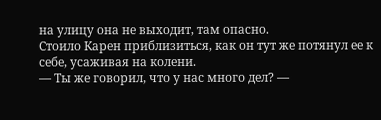на улицу она не выходит, там опасно.
Стоило Карен приблизиться, как он тут же потянул ее к себе, усаживая на колени.
— Ты же говорил, что у нас много дел? —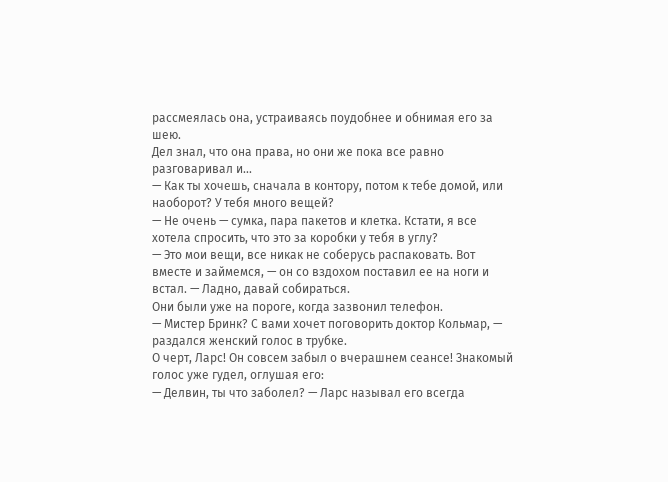рассмеялась она, устраиваясь поудобнее и обнимая его за шею.
Дел знал, что она права, но они же пока все равно разговаривал и...
— Как ты хочешь, сначала в контору, потом к тебе домой, или наоборот? У тебя много вещей?
— Не очень — сумка, пара пакетов и клетка. Кстати, я все хотела спросить, что это за коробки у тебя в углу?
— Это мои вещи, все никак не соберусь распаковать. Вот вместе и займемся, — он со вздохом поставил ее на ноги и встал. — Ладно, давай собираться.
Они были уже на пороге, когда зазвонил телефон.
— Мистер Бринк? С вами хочет поговорить доктор Кольмар, — раздался женский голос в трубке.
О черт, Ларс! Он совсем забыл о вчерашнем сеансе! Знакомый голос уже гудел, оглушая его:
— Делвин, ты что заболел? — Ларс называл его всегда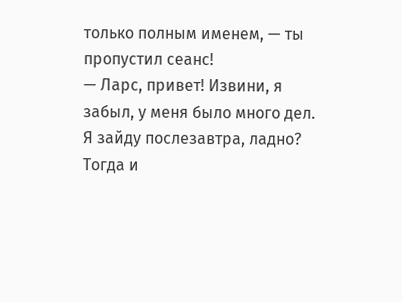только полным именем, — ты пропустил сеанс!
— Ларс, привет! Извини, я забыл, у меня было много дел. Я зайду послезавтра, ладно? Тогда и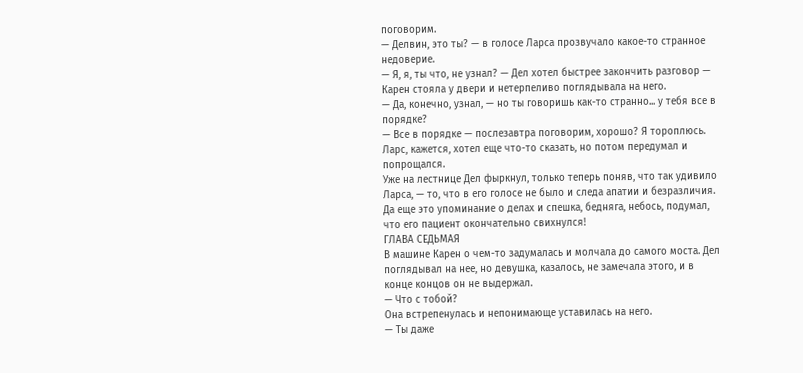поговорим.
— Делвин, это ты? — в голосе Ларса прозвучало какое-то странное недоверие.
— Я, я, ты что, не узнал? — Дел хотел быстрее закончить разговор — Карен стояла у двери и нетерпеливо поглядывала на него.
— Да, конечно, узнал, — но ты говоришь как-то странно... у тебя все в порядке?
— Все в порядке — послезавтра поговорим, хорошо? Я тороплюсь.
Ларс, кажется, хотел еще что-то сказать, но потом передумал и попрощался.
Уже на лестнице Дел фыркнул, только теперь поняв, что так удивило Ларса, — то, что в его голосе не было и следа апатии и безразличия. Да еще это упоминание о делах и спешка, бедняга, небось, подумал, что его пациент окончательно свихнулся!
ГЛАВА СЕДЬМАЯ
В машине Карен о чем-то задумалась и молчала до самого моста. Дел поглядывал на нее, но девушка, казалось, не замечала этого, и в конце концов он не выдержал.
— Что с тобой?
Она встрепенулась и непонимающе уставилась на него.
— Ты даже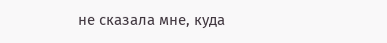не сказала мне, куда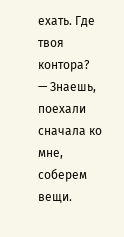ехать. Где твоя контора?
— Знаешь, поехали сначала ко мне, соберем вещи.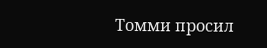Томми просил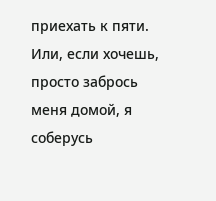приехать к пяти. Или, если хочешь, просто забрось меня домой, я соберусь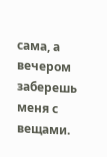сама, а вечером заберешь меня с вещами.